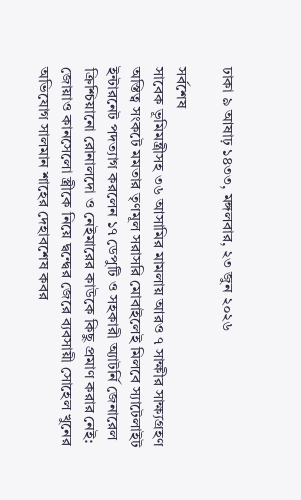ঢাকা ৯ আষাঢ় ১৪৩৩, মঙ্গলবার, ২৩ জুন ২০২৬

সর্বশেষ
সাবেক ভূমিমন্ত্রীসহ ৩৬ আসামির মামলায় আরও ৭ সাক্ষীর সাক্ষ্যগ্রহণ অস্তিত্ব সংকটে মমতার তৃণমূল সরাসরি মোবাইলেই মিলবে স্যাটেলাইট ইন্টারনেট পদত্যাগ করলেন ১৭ ডেপুটি ও সহকারী অ্যাটর্নি জেনারেল ক্রিশ্চিয়ানো রোনালদো ও নেইমারের কাউকে কিছু প্রমাণ করার নেই: জোয়াও কানসেলো স্ত্রীকে নিয়ে দ্বন্দ্বের জেরে ব্যবসায়ী সোহেল খুনের অভিযোগ সালমান শাহের দেহাবশেষ কবর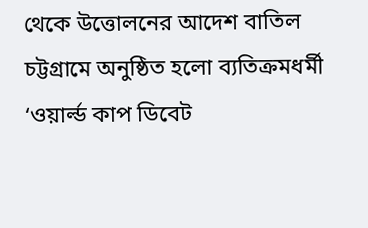থেকে উত্তোলনের আদেশ বাতিল চট্টগ্রামে অনুষ্ঠিত হলো ব্যতিক্রমধর্মী ‘ওয়ার্ল্ড কাপ ডিবেট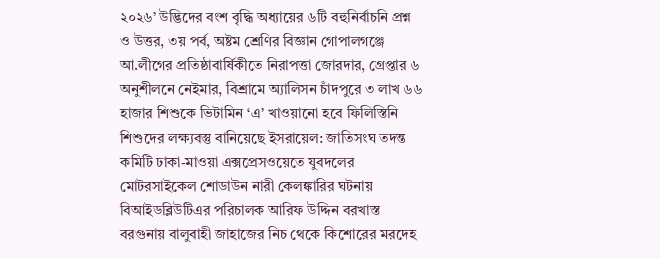২০২৬’ উদ্ভিদের বংশ বৃদ্ধি অধ্যায়ের ৬টি বহুনির্বাচনি প্রশ্ন ও উত্তর, ৩য় পর্ব, অষ্টম শ্রেণির বিজ্ঞান গোপালগঞ্জে আ.লীগের প্রতিষ্ঠাবার্ষিকীতে নিরাপত্তা জোরদার, গ্রেপ্তার ৬ অনুশীলনে নেইমার, বিশ্রামে অ্যালিসন চাঁদপুরে ৩ লাখ ৬৬ হাজার শিশুকে ভিটামিন ‘এ’ খাওয়ানো হবে ফিলিস্তিনি শিশুদের লক্ষ্যবস্তু বানিয়েছে ইসরায়েল: জাতিসংঘ তদন্ত কমিটি ঢাকা-মাওয়া এক্সপ্রেসওয়েতে যুবদলের মোটরসাইকেল শোডাউন নারী কেলঙ্কারির ঘটনায় বিআইডব্লিউটিএর পরিচালক আরিফ উদ্দিন বরখাস্ত বরগুনায় বালুবাহী জাহাজের নিচ থেকে কিশোরের মরদেহ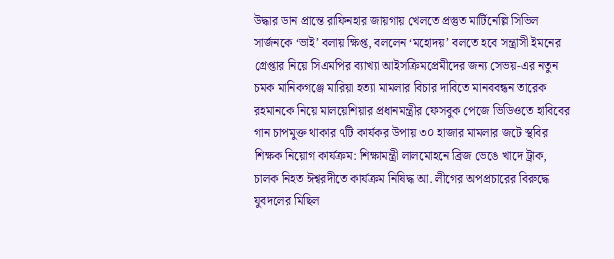উদ্ধার ডান প্রান্তে রাফিনহার জায়গায় খেলতে প্রস্তুত মার্টিনেল্লি সিভিল সার্জনকে ‘ভাই’ বলায় ক্ষিপ্ত, বললেন ‘মহোদয়’ বলতে হবে সন্ত্রাসী ইমনের গ্রেপ্তার নিয়ে সিএমপির ব্যাখ্যা আইসক্রিমপ্রেমীদের জন্য সেভয়-এর নতুন চমক মানিকগঞ্জে মারিয়া হত্যা মামলার বিচার দাবিতে মানববন্ধন তারেক রহমানকে নিয়ে মালয়েশিয়ার প্রধানমন্ত্রীর ফেসবুক পেজে ভিডিওতে হাবিবের গান চাপমুক্ত থাকার ৭টি কার্যকর উপায় ৩০ হাজার মামলার জটে স্থবির শিক্ষক নিয়োগ কার্যক্রম: শিক্ষামন্ত্রী লালমোহনে ব্রিজ ভেঙে খাদে ট্রাক, চালক নিহত ঈশ্বরদীতে কার্যক্রম নিষিদ্ধ আ. লীগের অপপ্রচারের বিরুদ্ধে যুবদলের মিছিল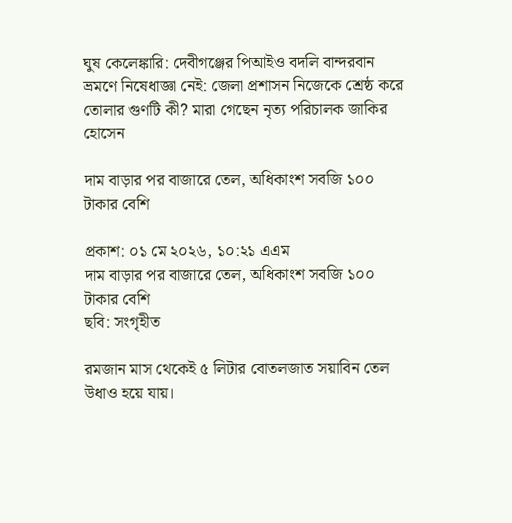ঘুষ কেলেঙ্কারি: দেবীগঞ্জের পিআইও বদলি বান্দরবান ভ্রমণে নিষেধাজ্ঞা নেই: জেলা প্রশাসন নিজেকে শ্রেষ্ঠ করে তোলার গুণটি কী? মারা গেছেন নৃত্য পরিচালক জাকির হোসেন

দাম বাড়ার পর বাজারে তেল, অধিকাংশ সবজি ১০০ টাকার বেশি

প্রকাশ: ০১ মে ২০২৬, ১০:২১ এএম
দাম বাড়ার পর বাজারে তেল, অধিকাংশ সবজি ১০০ টাকার বেশি
ছবি: সংগৃহীত

রমজান মাস থেকেই ৫ লিটার বোতলজাত সয়াবিন তেল উধাও হয়ে যায়।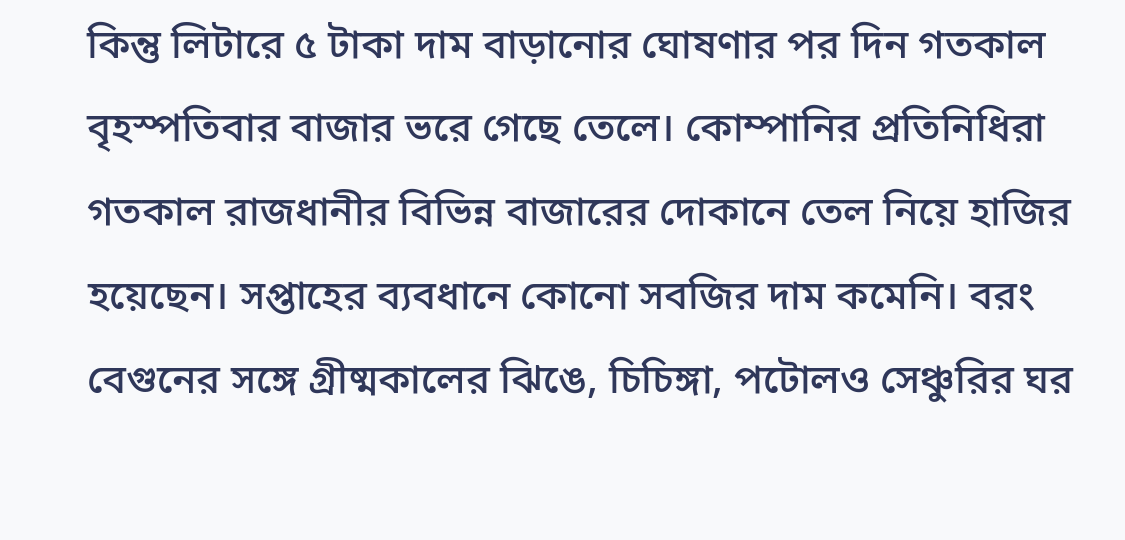কিন্তু লিটারে ৫ টাকা দাম বাড়ানোর ঘোষণার পর দিন গতকাল বৃহস্পতিবার বাজার ভরে গেছে তেলে। কোম্পানির প্রতিনিধিরা গতকাল রাজধানীর বিভিন্ন বাজারের দোকানে তেল নিয়ে হাজির হয়েছেন। সপ্তাহের ব্যবধানে কোনো সবজির দাম কমেনি। বরং বেগুনের সঙ্গে গ্রীষ্মকালের ঝিঙে, চিচিঙ্গা, পটোলও সেঞ্চুরির ঘর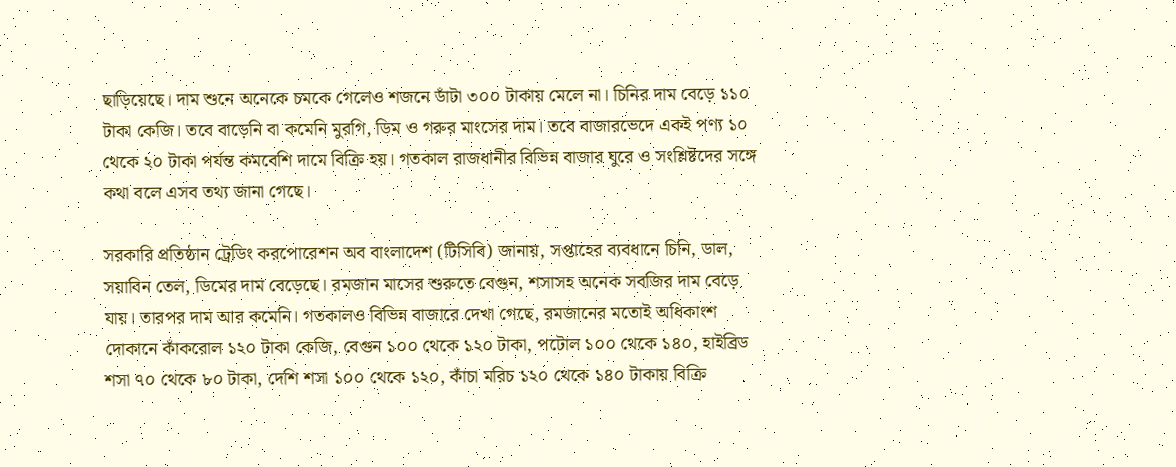ছাড়িয়েছে। দাম শুনে অনেকে চমকে গেলেও শজনে ডাঁটা ৩০০ টাকায় মেলে না। চিনির দাম বেড়ে ১১০ টাকা কেজি। তবে বাড়েনি বা কমেনি মুরগি, ডিম ও গরুর মাংসের দাম। তবে বাজারভেদে একই পণ্য ১০ থেকে ২০ টাকা পর্যন্ত কমবেশি দামে বিক্রি হয়। গতকাল রাজধানীর বিভিন্ন বাজার ঘুরে ও সংশ্লিষ্টদের সঙ্গে কথা বলে এসব তথ্য জানা গেছে।

সরকারি প্রতিষ্ঠান ট্রেডিং করপোরেশন অব বাংলাদেশ (টিসিবি) জানায়, সপ্তাহের ব্যবধানে চিনি, ডাল, সয়াবিন তেল, ডিমের দাম বেড়েছে। রমজান মাসের শুরুতে বেগুন, শসাসহ অনেক সবজির দাম বেড়ে যায়। তারপর দাম আর কমেনি। গতকালও বিভিন্ন বাজারে দেখা গেছে, রমজানের মতোই অধিকাংশ দোকানে কাঁকরোল ১২০ টাকা কেজি, বেগুন ১০০ থেকে ১২০ টাকা, পটোল ১০০ থেকে ১৪০, হাইব্রিড শসা ৭০ থেকে ৮০ টাকা, দেশি শসা ১০০ থেকে ১২০, কাঁচা মরিচ ১২০ থেকে ১৪০ টাকায় বিক্রি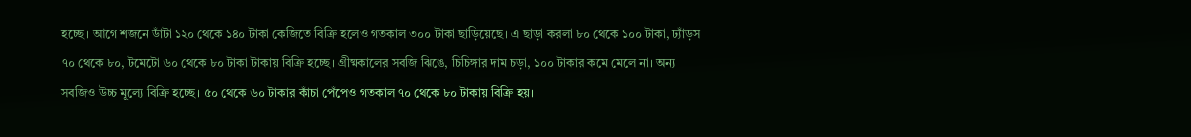হচ্ছে। আগে শজনে ডাঁটা ১২০ থেকে ১৪০ টাকা কেজিতে বিক্রি হলেও গতকাল ৩০০ টাকা ছাড়িয়েছে। এ ছাড়া করলা ৮০ থেকে ১০০ টাকা, ঢ্যাঁড়স ৭০ থেকে ৮০, টমেটো ৬০ থেকে ৮০ টাকা টাকায় বিক্রি হচ্ছে। গ্রীষ্মকালের সবজি ঝিঙে, চিচিঙ্গার দাম চড়া, ১০০ টাকার কমে মেলে না। অন্য সবজিও উচ্চ মূল্যে বিক্রি হচ্ছে। ৫০ থেকে ৬০ টাকার কাঁচা পেঁপেও গতকাল ৭০ থেকে ৮০ টাকায় বিক্রি হয়।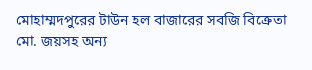মোহাম্মদপুরের টাউন হল বাজারের সবজি বিক্রেতা মো. জয়সহ অন্য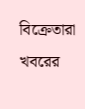বিক্রেতারা খবরের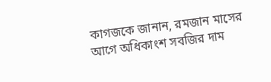কাগজকে জানান, রমজান মাসের আগে অধিকাংশ সবজির দাম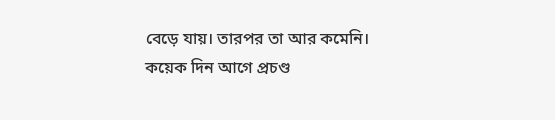বেড়ে যায়। তারপর তা আর কমেনি। কয়েক দিন আগে প্রচণ্ড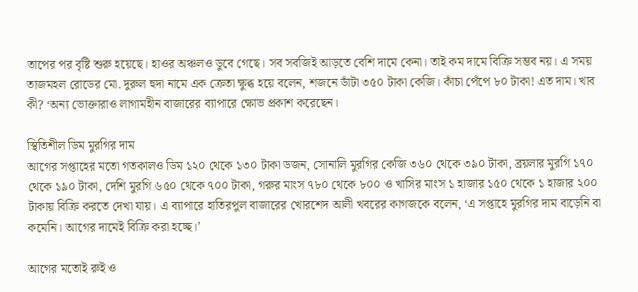তাপের পর বৃষ্টি শুরু হয়েছে। হাওর অঞ্চলও ডুবে গেছে। সব সবজিই আড়তে বেশি দামে কেনা। তাই কম দামে বিক্রি সম্ভব নয়। এ সময় তাজমহল রোডের মো. দুরুল হুদা নামে এক ক্রেতা ক্ষুব্ধ হয়ে বলেন, শজনে ডাঁটা ৩৫০ টাকা কেজি। কাঁচা পেঁপে ৮০ টাকা! এত দাম। খাব কী? ‘অন্য ভোক্তারাও লাগামহীন বাজারের ব্যাপারে ক্ষোভ প্রকাশ করেছেন।

স্থিতিশীল ডিম মুরগির দাম
আগের সপ্তাহের মতো গতকালও ডিম ১২০ থেকে ১৩০ টাকা ডজন, সোনালি মুরগির কেজি ৩৬০ থেকে ৩৯০ টাকা, ব্রয়লার মুরগি ১৭০ থেকে ১৯০ টাকা, দেশি মুরগি ৬৫০ থেকে ৭০০ টাকা, গরুর মাংস ৭৮০ থেকে ৮০০ ও খাসির মাংস ১ হাজার ১৫০ থেকে ১ হাজার ২০০ টাকায় বিক্রি করতে দেখা যায়। এ ব্যাপারে হাতিরপুল বাজারের খোরশেদ আলী খবরের কাগজকে বলেন, ‘এ সপ্তাহে মুরগির দাম বাড়েনি বা কমেনি। আগের দামেই বিক্রি করা হচ্ছে।’

আগের মতোই রুই ও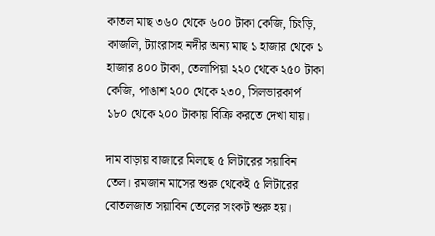কাতল মাছ ৩৬০ থেকে ৬০০ টাকা কেজি, চিংড়ি, কাজলি, ট্যাংরাসহ নদীর অন্য মাছ ১ হাজার থেকে ১ হাজার ৪০০ টাকা, তেলাপিয়া ২২০ থেকে ২৫০ টাকা কেজি, পাঙাশ ২০০ থেকে ২৩০, সিলভারকার্প ১৮০ থেকে ২০০ টাকায় বিক্রি করতে দেখা যায়।

দাম বাড়ায় বাজারে মিলছে ৫ লিটারের সয়াবিন তেল। রমজান মাসের শুরু থেকেই ৫ লিটারের বোতলজাত সয়াবিন তেলের সংকট শুরু হয়।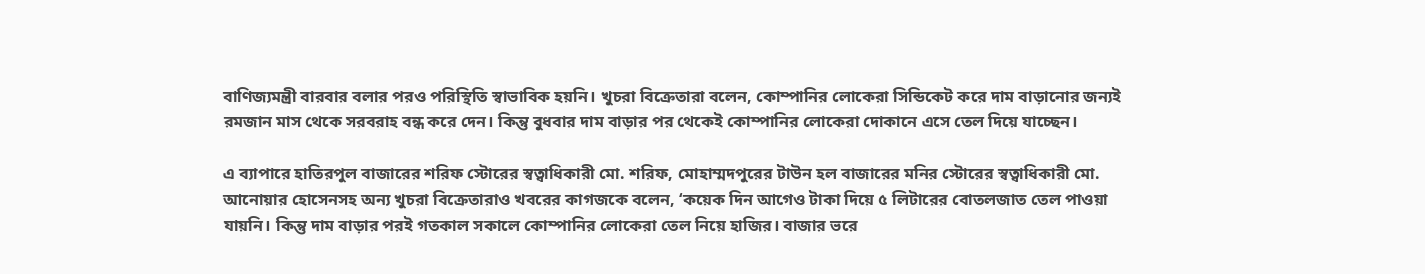বাণিজ্যমন্ত্রী বারবার বলার পরও পরিস্থিতি স্বাভাবিক হয়নি। খুচরা বিক্রেতারা বলেন, কোম্পানির লোকেরা সিন্ডিকেট করে দাম বাড়ানোর জন্যই রমজান মাস থেকে সরবরাহ বন্ধ করে দেন। কিন্তু বুধবার দাম বাড়ার পর থেকেই কোম্পানির লোকেরা দোকানে এসে তেল দিয়ে যাচ্ছেন।

এ ব্যাপারে হাতিরপুল বাজারের শরিফ স্টোরের স্বত্বাধিকারী মো. শরিফ, মোহাম্মদপুরের টাউন হল বাজারের মনির স্টোরের স্বত্বাধিকারী মো. আনোয়ার হোসেনসহ অন্য খুচরা বিক্রেতারাও খবরের কাগজকে বলেন, ‘কয়েক দিন আগেও টাকা দিয়ে ৫ লিটারের বোতলজাত তেল পাওয়া যায়নি। কিন্তু দাম বাড়ার পরই গতকাল সকালে কোম্পানির লোকেরা তেল নিয়ে হাজির। বাজার ভরে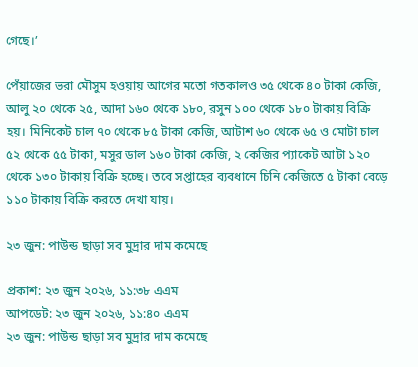গেছে।’

পেঁয়াজের ভরা মৌসুম হওয়ায় আগের মতো গতকালও ৩৫ থেকে ৪০ টাকা কেজি, আলু ২০ থেকে ২৫, আদা ১৬০ থেকে ১৮০, রসুন ১০০ থেকে ১৮০ টাকায় বিক্রি হয়। মিনিকেট চাল ৭০ থেকে ৮৫ টাকা কেজি, আটাশ ৬০ থেকে ৬৫ ও মোটা চাল ৫২ থেকে ৫৫ টাকা, মসুর ডাল ১৬০ টাকা কেজি, ২ কেজির প্যাকেট আটা ১২০ থেকে ১৩০ টাকায় বিক্রি হচ্ছে। তবে সপ্তাহের ব্যবধানে চিনি কেজিতে ৫ টাকা বেড়ে ১১০ টাকায় বিক্রি করতে দেখা যায়।

২৩ জুন: পাউন্ড ছাড়া সব মুদ্রার দাম কমেছে

প্রকাশ: ২৩ জুন ২০২৬, ১১:৩৮ এএম
আপডেট: ২৩ জুন ২০২৬, ১১:৪০ এএম
২৩ জুন: পাউন্ড ছাড়া সব মুদ্রার দাম কমেছে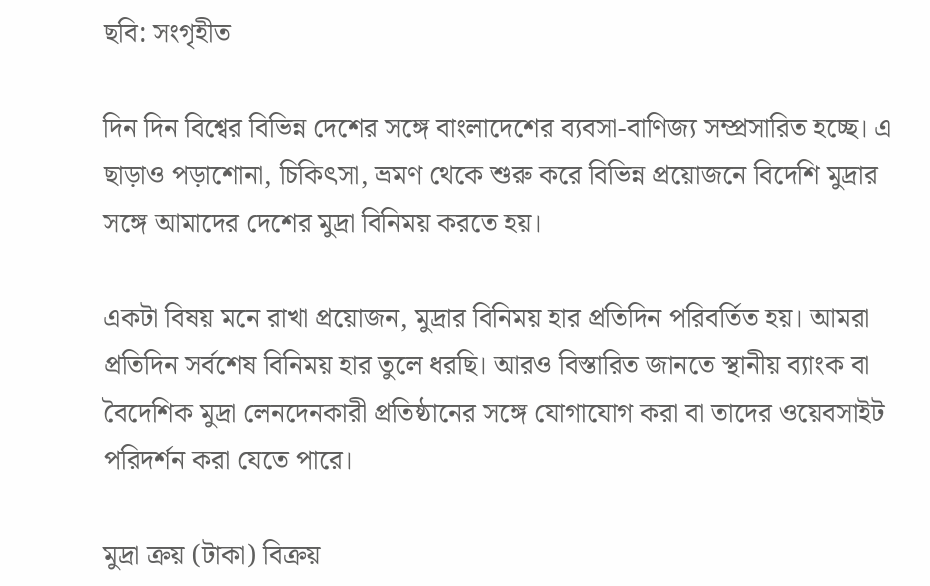ছবি: সংগৃহীত

দিন দিন বিশ্বের বিভিন্ন দেশের সঙ্গে বাংলাদেশের ব্যবসা-বাণিজ্য সম্প্রসারিত হচ্ছে। এ ছাড়াও পড়াশোনা, চিকিৎসা, ভ্রমণ থেকে শুরু করে বিভিন্ন প্রয়োজনে বিদেশি মুদ্রার সঙ্গে আমাদের দেশের মুদ্রা বিনিময় করতে হয়।

একটা বিষয় মনে রাখা প্রয়োজন, মুদ্রার বিনিময় হার প্রতিদিন পরিবর্তিত হয়। আমরা প্রতিদিন সর্বশেষ বিনিময় হার তুলে ধরছি। আরও বিস্তারিত জানতে স্থানীয় ব্যাংক বা বৈদেশিক মুদ্রা লেনদেনকারী প্রতিষ্ঠানের সঙ্গে যোগাযোগ করা বা তাদের ওয়েবসাইট পরিদর্শন করা যেতে পারে।

মুদ্রা ক্রয় (টাকা) বিক্রয়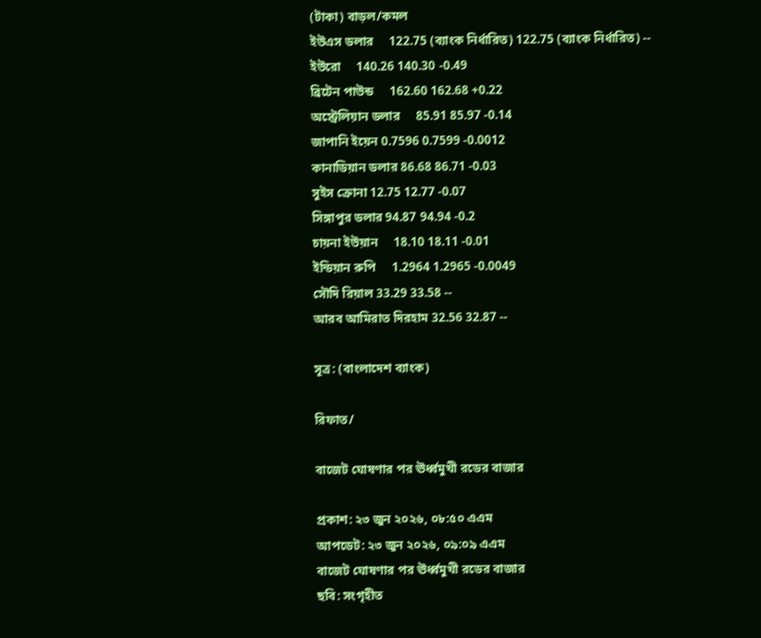(টাকা) বাড়ল/কমল
ইউএস ডলার     122.75 (ব্যাংক নির্ধারিত) 122.75 (ব্যাংক নির্ধারিত) --
ইউরো     140.26 140.30 -0.49
ব্রিটেন পাউন্ড     162.60 162.68 +0.22
অস্ট্রেলিয়ান ডলার     85.91 85.97 -0.14
জাপানি ইয়েন 0.7596 0.7599 -0.0012
কানাডিয়ান ডলার 86.68 86.71 -0.03
সুইস ক্রোনা 12.75 12.77 -0.07
সিঙ্গাপুর ডলার 94.87 94.94 -0.2
চায়না ইউয়ান     18.10 18.11 -0.01
ইন্ডিয়ান রুপি     1.2964 1.2965 -0.0049
সৌদি রিয়াল 33.29 33.58 --
আরব আমিরাত দিরহাম 32.56 32.87 --

সূত্র: (বাংলাদেশ ব্যাংক)

রিফাত/

বাজেট ঘোষণার পর ঊর্ধ্বমুখী রডের বাজার

প্রকাশ: ২৩ জুন ২০২৬, ০৮:৫০ এএম
আপডেট: ২৩ জুন ২০২৬, ০৯:০৯ এএম
বাজেট ঘোষণার পর ঊর্ধ্বমুখী রডের বাজার
ছবি: সংগৃহীত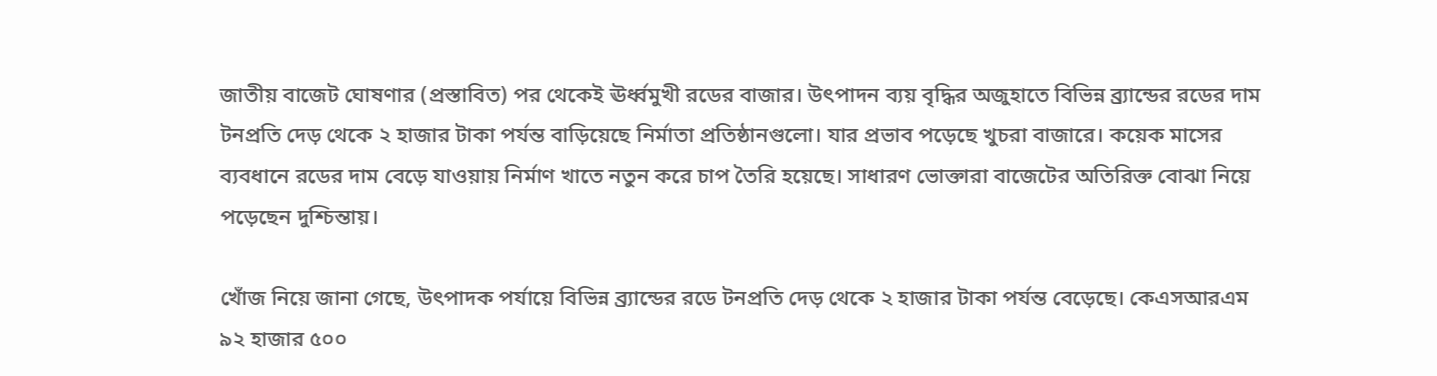জাতীয় বাজেট ঘোষণার (প্রস্তাবিত) পর থেকেই ঊর্ধ্বমুখী রডের বাজার। উৎপাদন ব্যয় বৃদ্ধির অজুহাতে বিভিন্ন ব্র্যান্ডের রডের দাম টনপ্রতি দেড় থেকে ২ হাজার টাকা পর্যন্ত বাড়িয়েছে নির্মাতা প্রতিষ্ঠানগুলো। যার প্রভাব পড়েছে খুচরা বাজারে। কয়েক মাসের ব্যবধানে রডের দাম বেড়ে যাওয়ায় নির্মাণ খাতে নতুন করে চাপ তৈরি হয়েছে। সাধারণ ভোক্তারা বাজেটের অতিরিক্ত বোঝা নিয়ে পড়েছেন দুশ্চিন্তায়।

খোঁজ নিয়ে জানা গেছে, উৎপাদক পর্যায়ে বিভিন্ন ব্র্যান্ডের রডে টনপ্রতি দেড় থেকে ২ হাজার টাকা পর্যন্ত বেড়েছে। কেএসআরএম ৯২ হাজার ৫০০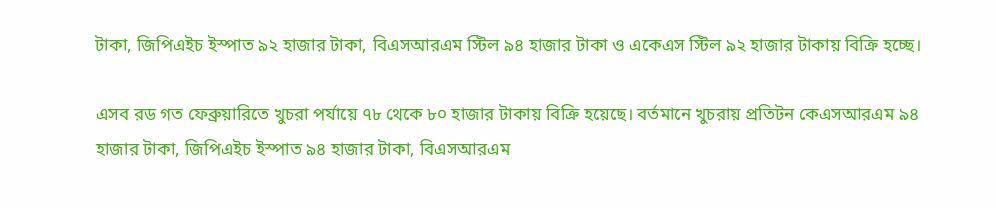টাকা, জিপিএইচ ইস্পাত ৯২ হাজার টাকা, বিএসআরএম স্টিল ৯৪ হাজার টাকা ও একেএস স্টিল ৯২ হাজার টাকায় বিক্রি হচ্ছে।

এসব রড গত ফেব্রুয়ারিতে খুচরা পর্যায়ে ৭৮ থেকে ৮০ হাজার টাকায় বিক্রি হয়েছে। বর্তমানে খুচরায় প্রতিটন কেএসআরএম ৯৪ হাজার টাকা, জিপিএইচ ইস্পাত ৯৪ হাজার টাকা, বিএসআরএম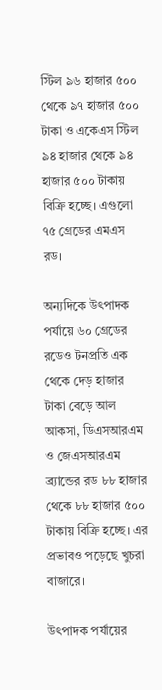স্টিল ৯৬ হাজার ৫০০ থেকে ৯৭ হাজার ৫০০ টাকা ও একেএস স্টিল ৯৪ হাজার থেকে ৯৪ হাজার ৫০০ টাকায় বিক্রি হচ্ছে। এগুলো ৭৫ গ্রেডের এমএস রড।

অন্যদিকে উৎপাদক পর্যায়ে ৬০ গ্রেডের রডেও টনপ্রতি এক থেকে দেড় হাজার টাকা বেড়ে আল আকসা, ডিএসআরএম ও জেএসআরএম ব্র্যান্ডের রড ৮৮ হাজার থেকে ৮৮ হাজার ৫০০ টাকায় বিক্রি হচ্ছে। এর প্রভাবও পড়েছে খুচরা বাজারে।

উৎপাদক পর্যায়ের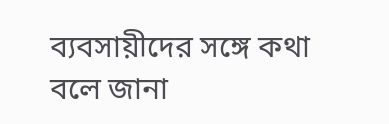ব্যবসায়ীদের সঙ্গে কথা বলে জানা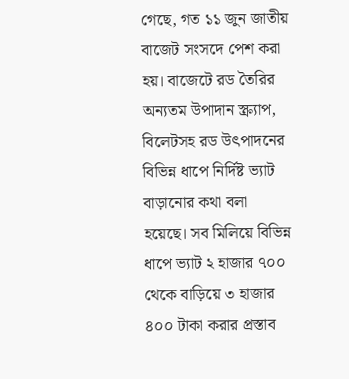গেছে, গত ১১ জুন জাতীয় বাজেট সংসদে পেশ করা হয়। বাজেটে রড তৈরির অন্যতম উপাদান স্ক্র্যাপ, বিলেটসহ রড উৎপাদনের বিভিন্ন ধাপে নির্দিষ্ট ভ্যাট বাড়ানোর কথা বলা হয়েছে। সব মিলিয়ে বিভিন্ন ধাপে ভ্যাট ২ হাজার ৭০০ থেকে বাড়িয়ে ৩ হাজার ৪০০ টাকা করার প্রস্তাব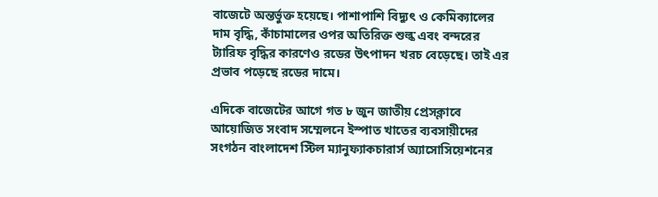বাজেটে অন্তর্ভুক্ত হয়েছে। পাশাপাশি বিদ্যুৎ ও কেমিক্যালের দাম বৃদ্ধি, কাঁচামালের ওপর অতিরিক্ত শুল্ক এবং বন্দরের ট্যারিফ বৃদ্ধির কারণেও রডের উৎপাদন খরচ বেড়েছে। তাই এর প্রভাব পড়েছে রডের দামে।

এদিকে বাজেটের আগে গত ৮ জুন জাতীয় প্রেসক্লাবে আয়োজিত সংবাদ সম্মেলনে ইস্পাত খাতের ব্যবসায়ীদের সংগঠন বাংলাদেশ স্টিল ম্যানুফ্যাকচারার্স অ্যাসোসিয়েশনের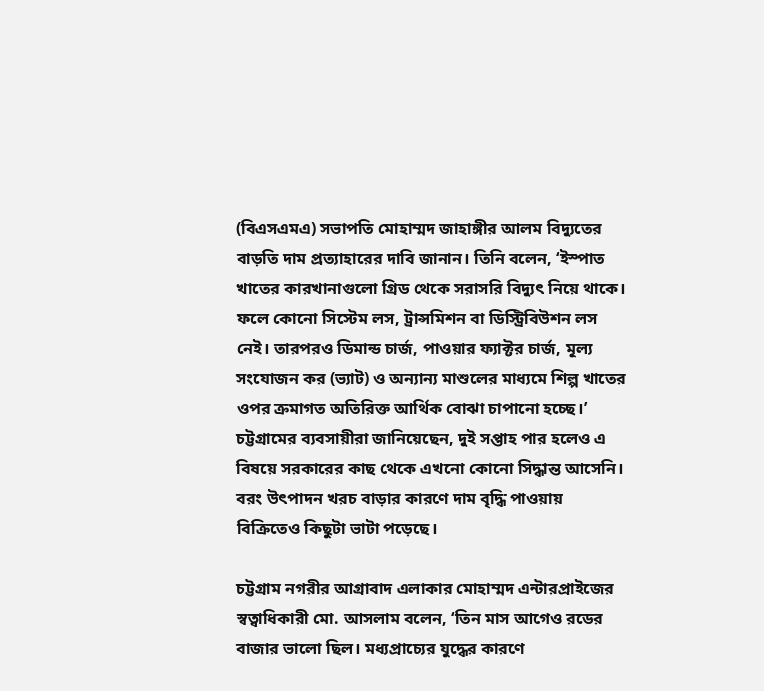(বিএসএমএ) সভাপতি মোহাম্মদ জাহাঙ্গীর আলম বিদ্যুতের বাড়তি দাম প্রত্যাহারের দাবি জানান। তিনি বলেন, ‘ইস্পাত খাতের কারখানাগুলো গ্রিড থেকে সরাসরি বিদ্যুৎ নিয়ে থাকে। ফলে কোনো সিস্টেম লস, ট্রান্সমিশন বা ডিস্ট্রিবিউশন লস নেই। তারপরও ডিমান্ড চার্জ, পাওয়ার ফ্যাক্টর চার্জ, মূল্য সংযোজন কর (ভ্যাট) ও অন্যান্য মাশুলের মাধ্যমে শিল্প খাতের ওপর ক্রমাগত অতিরিক্ত আর্থিক বোঝা চাপানো হচ্ছে।’ চট্টগ্রামের ব্যবসায়ীরা জানিয়েছেন, দুই সপ্তাহ পার হলেও এ বিষয়ে সরকারের কাছ থেকে এখনো কোনো সিদ্ধান্ত আসেনি। বরং উৎপাদন খরচ বাড়ার কারণে দাম বৃদ্ধি পাওয়ায় বিক্রিতেও কিছুটা ভাটা পড়েছে।

চট্টগ্রাম নগরীর আগ্রাবাদ এলাকার মোহাম্মদ এন্টারপ্রাইজের স্বত্বাধিকারী মো. আসলাম বলেন, ‘তিন মাস আগেও রডের বাজার ভালো ছিল। মধ্যপ্রাচ্যের যুদ্ধের কারণে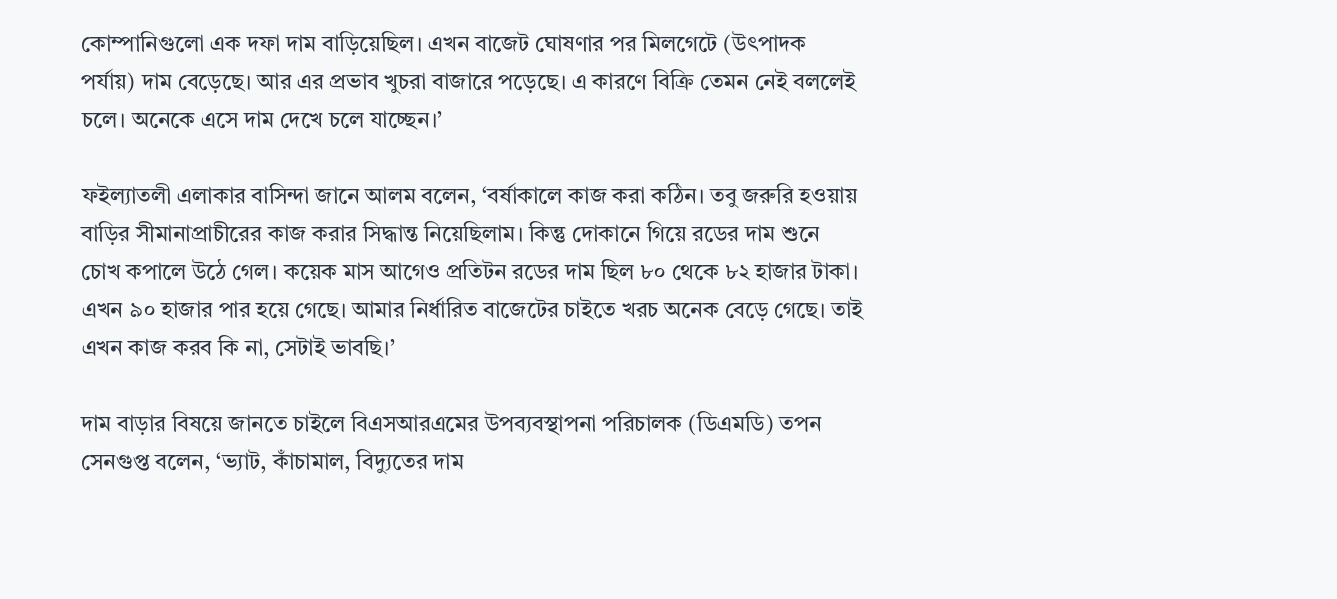কোম্পানিগুলো এক দফা দাম বাড়িয়েছিল। এখন বাজেট ঘোষণার পর মিলগেটে (উৎপাদক পর্যায়) দাম বেড়েছে। আর এর প্রভাব খুচরা বাজারে পড়েছে। এ কারণে বিক্রি তেমন নেই বললেই চলে। অনেকে এসে দাম দেখে চলে যাচ্ছেন।’

ফইল্যাতলী এলাকার বাসিন্দা জানে আলম বলেন, ‘বর্ষাকালে কাজ করা কঠিন। তবু জরুরি হওয়ায় বাড়ির সীমানাপ্রাচীরের কাজ করার সিদ্ধান্ত নিয়েছিলাম। কিন্তু দোকানে গিয়ে রডের দাম শুনে চোখ কপালে উঠে গেল। কয়েক মাস আগেও প্রতিটন রডের দাম ছিল ৮০ থেকে ৮২ হাজার টাকা। এখন ৯০ হাজার পার হয়ে গেছে। আমার নির্ধারিত বাজেটের চাইতে খরচ অনেক বেড়ে গেছে। তাই এখন কাজ করব কি না, সেটাই ভাবছি।’

দাম বাড়ার বিষয়ে জানতে চাইলে বিএসআরএমের উপব্যবস্থাপনা পরিচালক (ডিএমডি) তপন সেনগুপ্ত বলেন, ‘ভ্যাট, কাঁচামাল, বিদ্যুতের দাম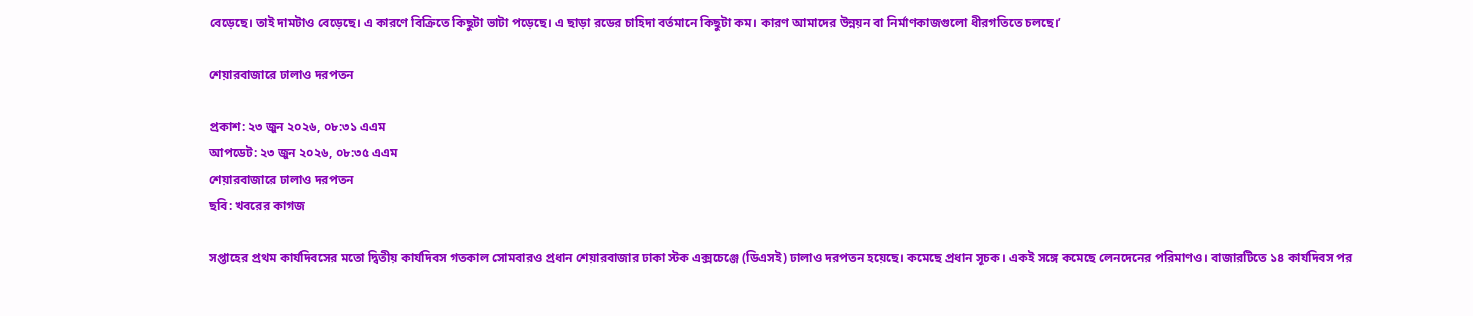বেড়েছে। তাই দামটাও বেড়েছে। এ কারণে বিক্রিতে কিছুটা ভাটা পড়েছে। এ ছাড়া রডের চাহিদা বর্তমানে কিছুটা কম। কারণ আমাদের উন্নয়ন বা নির্মাণকাজগুলো ধীরগতিতে চলছে।’

শেয়ারবাজারে ঢালাও দরপতন

প্রকাশ: ২৩ জুন ২০২৬, ০৮:৩১ এএম
আপডেট: ২৩ জুন ২০২৬, ০৮:৩৫ এএম
শেয়ারবাজারে ঢালাও দরপতন
ছবি: খবরের কাগজ

সপ্তাহের প্রথম কার্যদিবসের মতো দ্বিতীয় কার্যদিবস গতকাল সোমবারও প্রধান শেয়ারবাজার ঢাকা স্টক এক্সচেঞ্জে (ডিএসই) ঢালাও দরপতন হয়েছে। কমেছে প্রধান সূচক। একই সঙ্গে কমেছে লেনদেনের পরিমাণও। বাজারটিতে ১৪ কার্যদিবস পর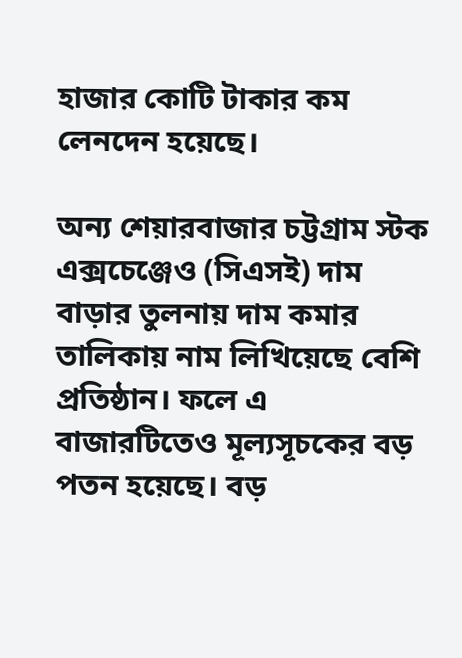হাজার কোটি টাকার কম লেনদেন হয়েছে।

অন্য শেয়ারবাজার চট্টগ্রাম স্টক এক্সচেঞ্জেও (সিএসই) দাম বাড়ার তুলনায় দাম কমার তালিকায় নাম লিখিয়েছে বেশি প্রতিষ্ঠান। ফলে এ বাজারটিতেও মূল্যসূচকের বড় পতন হয়েছে। বড়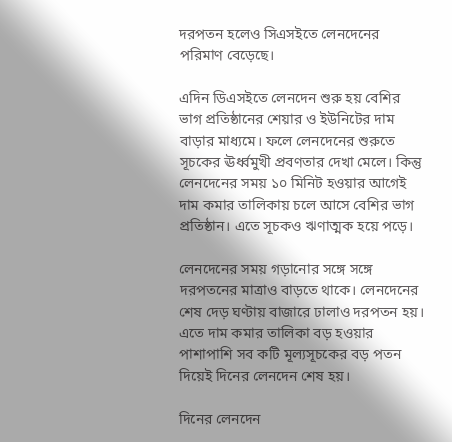দরপতন হলেও সিএসইতে লেনদেনের পরিমাণ বেড়েছে।

এদিন ডিএসইতে লেনদেন শুরু হয় বেশির ভাগ প্রতিষ্ঠানের শেয়ার ও ইউনিটের দাম বাড়ার মাধ্যমে। ফলে লেনদেনের শুরুতে সূচকের ঊর্ধ্বমুখী প্রবণতার দেখা মেলে। কিন্তু লেনদেনের সময় ১০ মিনিট হওয়ার আগেই দাম কমার তালিকায় চলে আসে বেশির ভাগ প্রতিষ্ঠান। এতে সূচকও ঋণাত্মক হয়ে পড়ে।

লেনদেনের সময় গড়ানোর সঙ্গে সঙ্গে দরপতনের মাত্রাও বাড়তে থাকে। লেনদেনের শেষ দেড় ঘণ্টায় বাজারে ঢালাও দরপতন হয়। এতে দাম কমার তালিকা বড় হওয়ার পাশাপাশি সব কটি মূল্যসূচকের বড় পতন দিয়েই দিনের লেনদেন শেষ হয়।

দিনের লেনদেন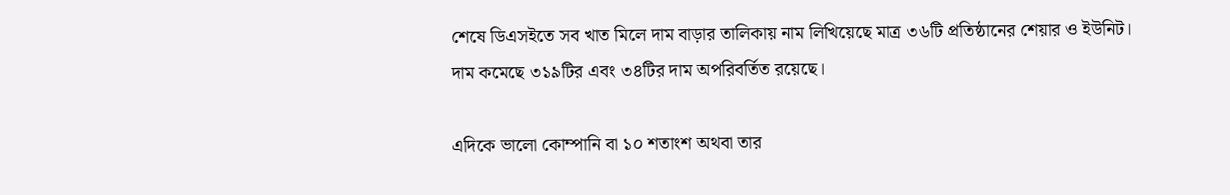শেষে ডিএসইতে সব খাত মিলে দাম বাড়ার তালিকায় নাম লিখিয়েছে মাত্র ৩৬টি প্রতিষ্ঠানের শেয়ার ও ইউনিট। দাম কমেছে ৩১৯টির এবং ৩৪টির দাম অপরিবর্তিত রয়েছে।

এদিকে ভালো কোম্পানি বা ১০ শতাংশ অথবা তার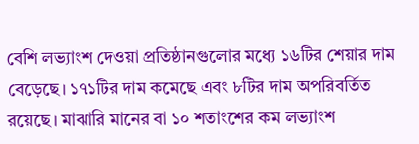বেশি লভ্যাংশ দেওয়া প্রতিষ্ঠানগুলোর মধ্যে ১৬টির শেয়ার দাম বেড়েছে। ১৭১টির দাম কমেছে এবং ৮টির দাম অপরিবর্তিত রয়েছে। মাঝারি মানের বা ১০ শতাংশের কম লভ্যাংশ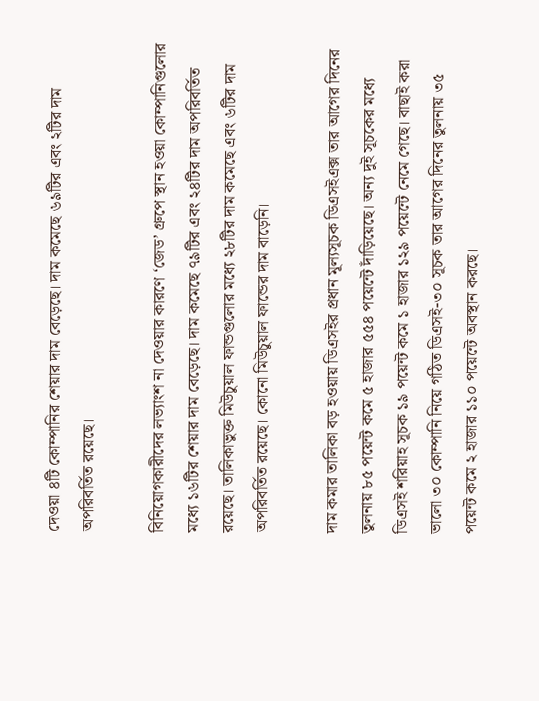দেওয়া ৪টি কোম্পানির শেয়ার দাম বেড়েছে। দাম কমেছে ৬৯টির এবং ২টির দাম অপরিবর্তিত রয়েছে।

বিনিয়োগকারীদের লভ্যাংশ না দেওয়ার কারণে ‘জেড’ গ্রুপে স্থান হওয়া কোম্পানিগুলোর মধ্যে ১৬টির শেয়ার দাম বেড়েছে। দাম কমেছে ৭৯টির এবং ২৪টির দাম অপরিবর্তিত রয়েছে। তালিকাভুক্ত মিউচুয়াল ফান্ডগুলোর মধ্যে ২৮টির দাম কমেছে এবং ৬টির দাম অপরিবর্তিত রয়েছে। কোনো মিউচুয়াল ফান্ডের দাম বাড়েনি।

দাম কমার তালিকা বড় হওয়ায় ডিএসইর প্রধান মূল্যসূচক ডিএসইএক্স তার আগের দিনের তুলনায় ৮৫ পয়েন্ট কমে ৫ হাজার ৫৫৪ পয়েন্টে দাঁড়িয়েছে। অন্য দুই সূচকের মধ্যে ডিএসই শরিয়াহ সূচক ১৯ পয়েন্ট কমে ১ হাজার ১২৯ পয়েন্টে নেমে গেছে। বাছাই করা ভালো ৩০ কোম্পানি নিয়ে গঠিত ডিএসই-৩০ সূচক তার আগের দিনের তুলনায় ৩৫ পয়েন্ট কমে ২ হাজার ১১০ পয়েন্টে অবস্থান করছে।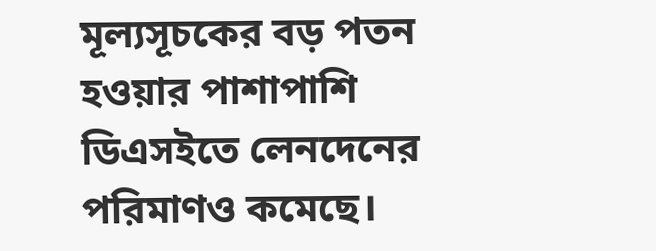মূল্যসূচকের বড় পতন হওয়ার পাশাপাশি ডিএসইতে লেনদেনের পরিমাণও কমেছে।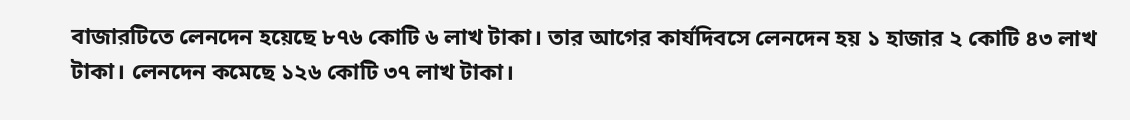বাজারটিতে লেনদেন হয়েছে ৮৭৬ কোটি ৬ লাখ টাকা। তার আগের কার্যদিবসে লেনদেন হয় ১ হাজার ২ কোটি ৪৩ লাখ টাকা। লেনদেন কমেছে ১২৬ কোটি ৩৭ লাখ টাকা।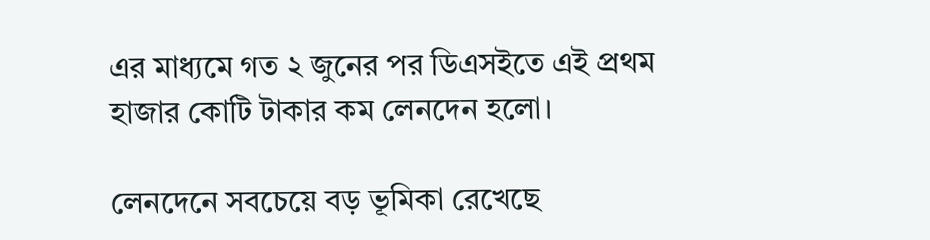এর মাধ্যমে গত ২ জুনের পর ডিএসইতে এই প্রথম হাজার কোটি টাকার কম লেনদেন হলো।

লেনদেনে সবচেয়ে বড় ভূমিকা রেখেছে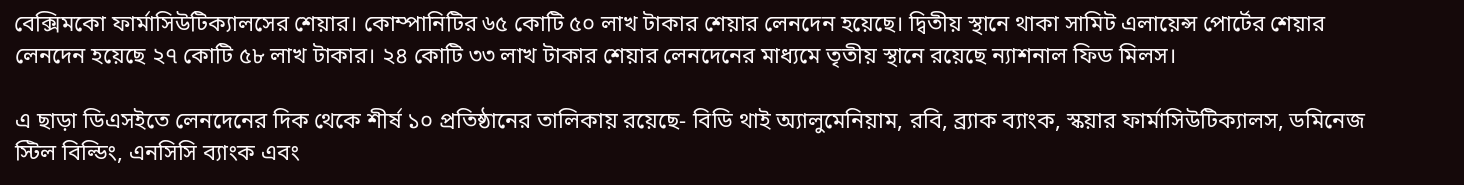বেক্সিমকো ফার্মাসিউটিক্যালসের শেয়ার। কোম্পানিটির ৬৫ কোটি ৫০ লাখ টাকার শেয়ার লেনদেন হয়েছে। দ্বিতীয় স্থানে থাকা সামিট এলায়েন্স পোর্টের শেয়ার লেনদেন হয়েছে ২৭ কোটি ৫৮ লাখ টাকার। ২৪ কোটি ৩৩ লাখ টাকার শেয়ার লেনদেনের মাধ্যমে তৃতীয় স্থানে রয়েছে ন্যাশনাল ফিড মিলস।

এ ছাড়া ডিএসইতে লেনদেনের দিক থেকে শীর্ষ ১০ প্রতিষ্ঠানের তালিকায় রয়েছে- বিডি থাই অ্যালুমেনিয়াম, রবি, ব্র্যাক ব্যাংক, স্কয়ার ফার্মাসিউটিক্যালস, ডমিনেজ স্টিল বিল্ডিং, এনসিসি ব্যাংক এবং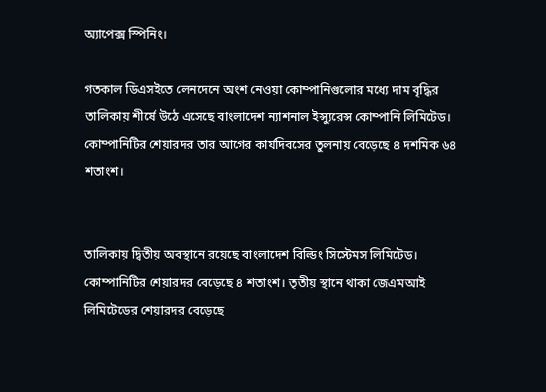অ্যাপেক্স স্পিনিং।

গতকাল ডিএসইতে লেনদেনে অংশ নেওয়া কোম্পানিগুলোর মধ্যে দাম বৃদ্ধির তালিকায় শীর্ষে উঠে এসেছে বাংলাদেশ ন্যাশনাল ইন্স্যুরেন্স কোম্পানি লিমিটেড। কোম্পানিটির শেয়ারদর তার আগের কার্যদিবসের তুলনায় বেড়েছে ৪ দশমিক ৬৪ শতাংশ।


তালিকায় দ্বিতীয় অবস্থানে রয়েছে বাংলাদেশ বিল্ডিং সিস্টেমস লিমিটেড। কোম্পানিটির শেয়ারদর বেড়েছে ৪ শতাংশ। তৃতীয় স্থানে থাকা জেএমআই লিমিটেডের শেয়ারদর বেড়েছে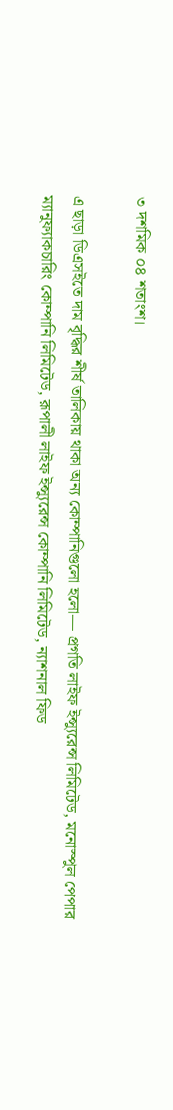৩ দশমিক ০৪ শতাংশ।

এ ছাড়া ডিএসইতে দাম বৃদ্ধির শীর্ষ তালিকায় থাকা অন্য কোম্পানিগুলো হলো— প্রগতি লাইফ ইন্স্যুরেন্স লিমিটেড, মনোস্পুল পেপার ম্যানুফ্যাকচারিং কোম্পানি লিমিটেড, রূপালী লাইফ ইন্স্যুরেন্স কোম্পানি লিমিটেড, ন্যাশনাল ফিড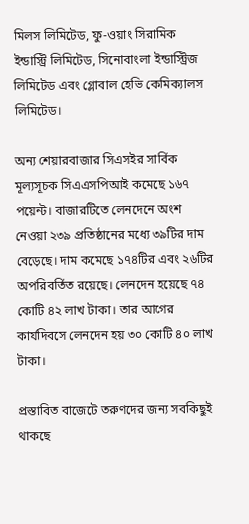মিলস লিমিটেড, ফু-ওয়াং সিরামিক ইন্ডাস্ট্রি লিমিটেড, সিনোবাংলা ইন্ডাস্ট্রিজ লিমিটেড এবং গ্লোবাল হেভি কেমিক্যালস লিমিটেড।

অন্য শেয়ারবাজার সিএসইর সার্বিক মূল্যসূচক সিএএসপিআই কমেছে ১৬৭ পয়েন্ট। বাজারটিতে লেনদেনে অংশ নেওয়া ২৩৯ প্রতিষ্ঠানের মধ্যে ৩৯টির দাম বেড়েছে। দাম কমেছে ১৭৪টির এবং ২৬টির অপরিবর্তিত রয়েছে। লেনদেন হয়েছে ৭৪ কোটি ৪২ লাখ টাকা। তার আগের কার্যদিবসে লেনদেন হয় ৩০ কোটি ৪০ লাখ টাকা।

প্রস্তাবিত বাজেটে তরুণদের জন্য সবকিছুই থাকছে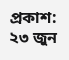প্রকাশ: ২৩ জুন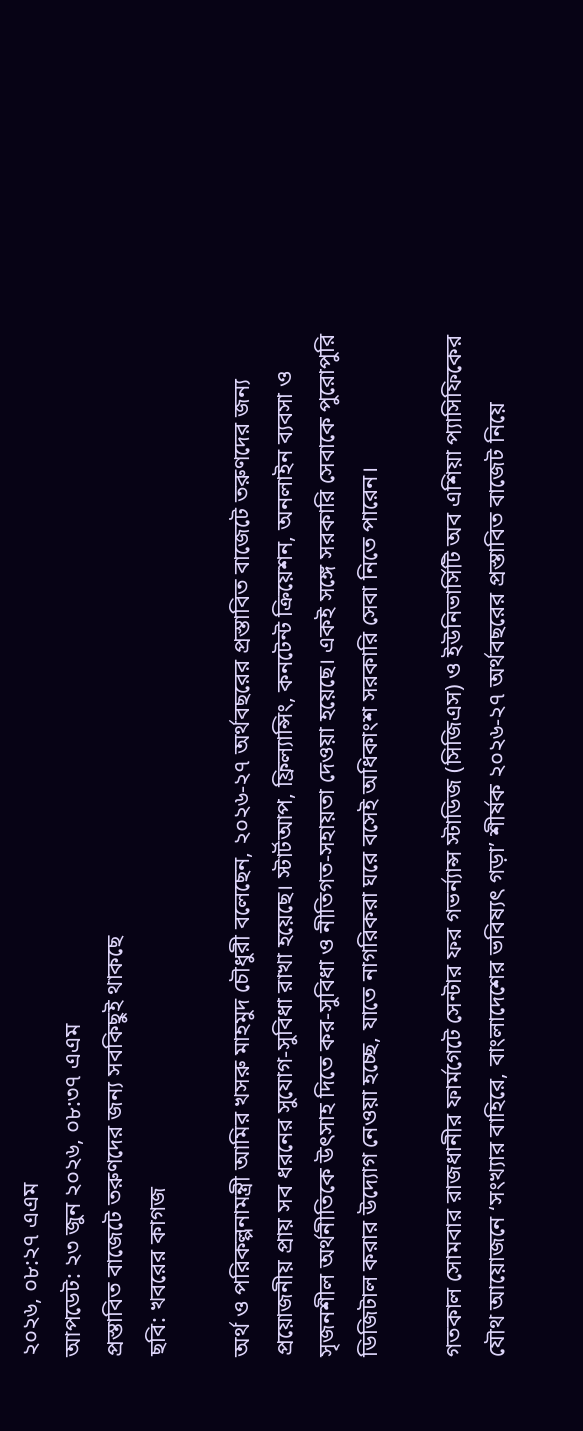২০২৬, ০৮:২৭ এএম
আপডেট: ২৩ জুন ২০২৬, ০৮:৩৭ এএম
প্রস্তাবিত বাজেটে তরুণদের জন্য সবকিছুই থাকছে
ছবি: খবরের কাগজ

অর্থ ও পরিকল্পনামন্ত্রী আমির খসরু মাহমুদ চৌধুরী বলেছেন, ২০২৬-২৭ অর্থবছরের প্রস্তাবিত বাজেটে তরুণদের জন্য প্রয়োজনীয় প্রায় সব ধরনের সুযোগ-সুবিধা রাখা হয়েছে। স্টার্টআপ, ফ্রিল্যান্সিং, কনটেন্ট ক্রিয়েশন, অনলাইন ব্যবসা ও সৃজনশীল অর্থনীতিকে উৎসাহ দিতে কর-সুবিধা ও নীতিগত-সহায়তা দেওয়া হয়েছে। একই সঙ্গে সরকারি সেবাকে পুরোপুরি ডিজিটাল করার উদ্যোগ নেওয়া হচ্ছে, যাতে নাগরিকরা ঘরে বসেই অধিকাংশ সরকারি সেবা নিতে পারেন।

গতকাল সোমবার রাজধানীর ফার্মগেটে সেন্টার ফর গভর্ন্যান্স স্টাডিজ (সিজিএস) ও ইউনিভার্সিটি অব এশিয়া প্যাসিফিকের যৌথ আয়োজনে ‘সংখ্যার বাহিরে, বাংলাদেশের ভবিষ্যৎ গড়া’ শীর্ষক ২০২৬-২৭ অর্থবছরের প্রস্তাবিত বাজেট নিয়ে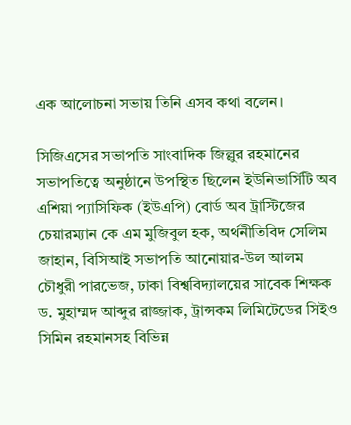এক আলোচনা সভায় তিনি এসব কথা বলেন।

সিজিএসের সভাপতি সাংবাদিক জিল্লুর রহমানের সভাপতিত্বে অনুষ্ঠানে উপস্থিত ছিলেন ইউনিভার্সিটি অব এশিয়া প্যাসিফিক (ইউএপি) বোর্ড অব ট্রাস্টিজের চেয়ারম্যান কে এম মুজিবুল হক, অর্থনীতিবিদ সেলিম জাহান, বিসিআই সভাপতি আনোয়ার-উল আলম চৌধুরী পারভেজ, ঢাকা বিশ্ববিদ্যালয়ের সাবেক শিক্ষক ড. মুহাম্মদ আব্দুর রাজ্জাক, ট্রান্সকম লিমিটেডের সিইও সিমিন রহমানসহ বিভিন্ন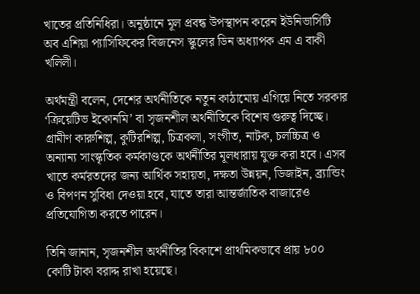খাতের প্রতিনিধিরা। অনুষ্ঠানে মূল প্রবন্ধ উপস্থাপন করেন ইউনিভার্সিটি অব এশিয়া প্যাসিফিকের বিজনেস স্কুলের ডিন অধ্যাপক এম এ বাকী খলিলী।

অর্থমন্ত্রী বলেন, দেশের অর্থনীতিকে নতুন কাঠামোয় এগিয়ে নিতে সরকার ‘ক্রিয়েটিভ ইকোনমি’ বা সৃজনশীল অর্থনীতিকে বিশেষ গুরুত্ব দিচ্ছে। গ্রামীণ কারুশিল্প, কুটিরশিল্প, চিত্রকলা, সংগীত, নাটক, চলচ্চিত্র ও অন্যান্য সাংস্কৃতিক কর্মকাণ্ডকে অর্থনীতির মূলধারায় যুক্ত করা হবে। এসব খাতে কর্মরতদের জন্য আর্থিক সহায়তা, দক্ষতা উন্নয়ন, ডিজাইন, ব্র্যান্ডিং ও বিপণন সুবিধা দেওয়া হবে, যাতে তারা আন্তর্জাতিক বাজারেও প্রতিযোগিতা করতে পারেন।

তিনি জানান, সৃজনশীল অর্থনীতির বিকাশে প্রাথমিকভাবে প্রায় ৮০০ কোটি টাকা বরাদ্দ রাখা হয়েছে।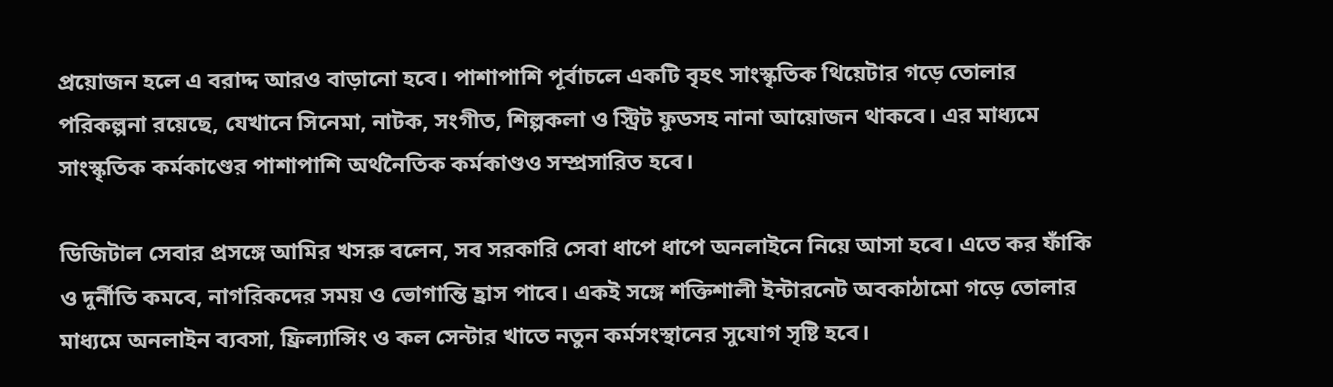প্রয়োজন হলে এ বরাদ্দ আরও বাড়ানো হবে। পাশাপাশি পূর্বাচলে একটি বৃহৎ সাংস্কৃতিক থিয়েটার গড়ে তোলার পরিকল্পনা রয়েছে, যেখানে সিনেমা, নাটক, সংগীত, শিল্পকলা ও স্ট্রিট ফুডসহ নানা আয়োজন থাকবে। এর মাধ্যমে সাংস্কৃতিক কর্মকাণ্ডের পাশাপাশি অর্থনৈতিক কর্মকাণ্ডও সম্প্রসারিত হবে।

ডিজিটাল সেবার প্রসঙ্গে আমির খসরু বলেন, সব সরকারি সেবা ধাপে ধাপে অনলাইনে নিয়ে আসা হবে। এতে কর ফাঁকি ও দুর্নীতি কমবে, নাগরিকদের সময় ও ভোগান্তি হ্রাস পাবে। একই সঙ্গে শক্তিশালী ইন্টারনেট অবকাঠামো গড়ে তোলার মাধ্যমে অনলাইন ব্যবসা, ফ্রিল্যান্সিং ও কল সেন্টার খাতে নতুন কর্মসংস্থানের সুযোগ সৃষ্টি হবে।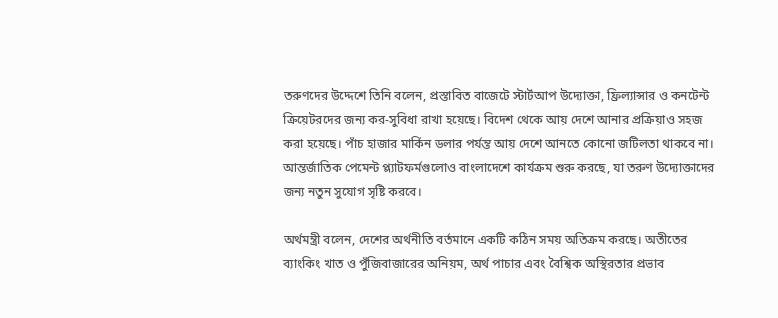তরুণদের উদ্দেশে তিনি বলেন, প্রস্তাবিত বাজেটে স্টার্টআপ উদ্যোক্তা, ফ্রিল্যান্সার ও কনটেন্ট ক্রিয়েটরদের জন্য কর-সুবিধা রাখা হয়েছে। বিদেশ থেকে আয় দেশে আনার প্রক্রিয়াও সহজ করা হয়েছে। পাঁচ হাজার মার্কিন ডলার পর্যন্ত আয় দেশে আনতে কোনো জটিলতা থাকবে না। আন্তর্জাতিক পেমেন্ট প্ল্যাটফর্মগুলোও বাংলাদেশে কার্যক্রম শুরু করছে, যা তরুণ উদ্যোক্তাদের জন্য নতুন সুযোগ সৃষ্টি করবে।

অর্থমন্ত্রী বলেন, দেশের অর্থনীতি বর্তমানে একটি কঠিন সময় অতিক্রম করছে। অতীতের ব্যাংকিং খাত ও পুঁজিবাজারের অনিয়ম, অর্থ পাচার এবং বৈশ্বিক অস্থিরতার প্রভাব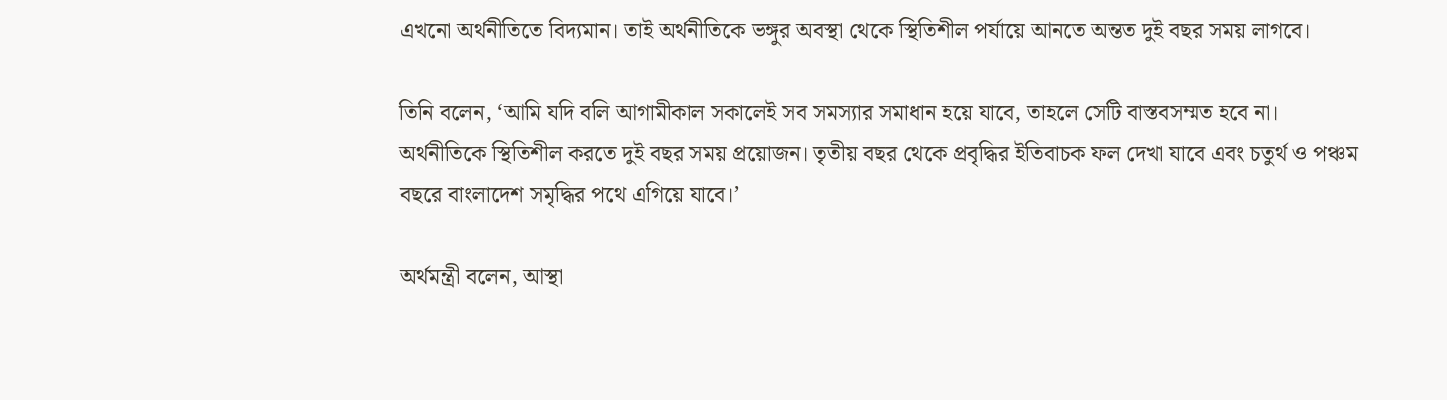এখনো অর্থনীতিতে বিদ্যমান। তাই অর্থনীতিকে ভঙ্গুর অবস্থা থেকে স্থিতিশীল পর্যায়ে আনতে অন্তত দুই বছর সময় লাগবে।

তিনি বলেন, ‘আমি যদি বলি আগামীকাল সকালেই সব সমস্যার সমাধান হয়ে যাবে, তাহলে সেটি বাস্তবসম্মত হবে না। অর্থনীতিকে স্থিতিশীল করতে দুই বছর সময় প্রয়োজন। তৃতীয় বছর থেকে প্রবৃদ্ধির ইতিবাচক ফল দেখা যাবে এবং চতুর্থ ও পঞ্চম বছরে বাংলাদেশ সমৃদ্ধির পথে এগিয়ে যাবে।’

অর্থমন্ত্রী বলেন, আস্থা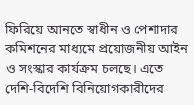ফিরিয়ে আনতে স্বাধীন ও পেশাদার কমিশনের মাধ্যমে প্রয়োজনীয় আইন ও সংস্কার কার্যক্রম চলছে। এতে দেশি-বিদেশি বিনিয়োগকারীদের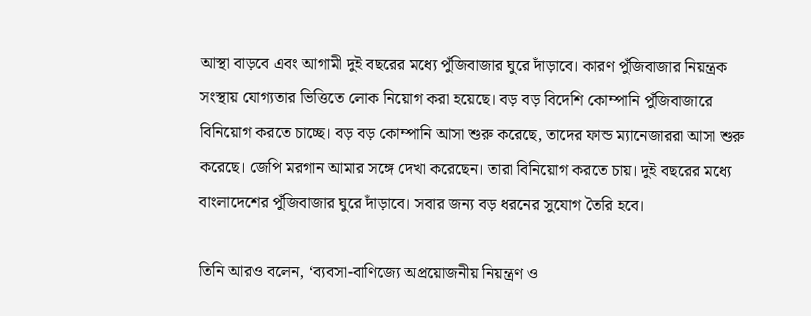আস্থা বাড়বে এবং আগামী দুই বছরের মধ্যে পুঁজিবাজার ঘুরে দাঁড়াবে। কারণ পুঁজিবাজার নিয়ন্ত্রক সংস্থায় যোগ্যতার ভিত্তিতে লোক নিয়োগ করা হয়েছে। বড় বড় বিদেশি কোম্পানি পুঁজিবাজারে বিনিয়োগ করতে চাচ্ছে। বড় বড় কোম্পানি আসা শুরু করেছে, তাদের ফান্ড ম্যানেজাররা আসা শুরু করেছে। জেপি মরগান আমার সঙ্গে দেখা করেছেন। তারা বিনিয়োগ করতে চায়। দুই বছরের মধ্যে বাংলাদেশের পুঁজিবাজার ঘুরে দাঁড়াবে। সবার জন্য বড় ধরনের সুযোগ তৈরি হবে।

তিনি আরও বলেন, ‘ব্যবসা-বাণিজ্যে অপ্রয়োজনীয় নিয়ন্ত্রণ ও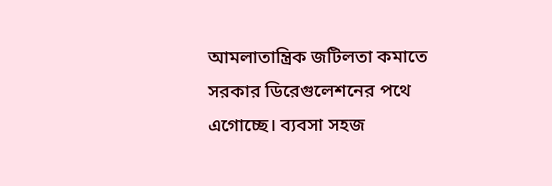আমলাতান্ত্রিক জটিলতা কমাতে সরকার ডিরেগুলেশনের পথে এগোচ্ছে। ব্যবসা সহজ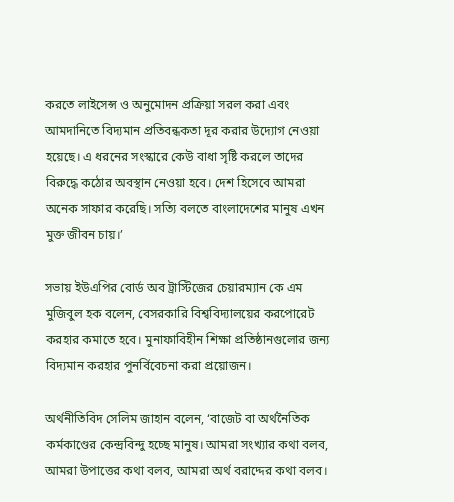করতে লাইসেন্স ও অনুমোদন প্রক্রিয়া সরল করা এবং আমদানিতে বিদ্যমান প্রতিবন্ধকতা দূর করার উদ্যোগ নেওয়া হয়েছে। এ ধরনের সংস্কারে কেউ বাধা সৃষ্টি করলে তাদের বিরুদ্ধে কঠোর অবস্থান নেওয়া হবে। দেশ হিসেবে আমরা অনেক সাফার করেছি। সত্যি বলতে বাংলাদেশের মানুষ এখন মুক্ত জীবন চায়।’

সভায় ইউএপির বোর্ড অব ট্রাস্টিজের চেয়ারম্যান কে এম মুজিবুল হক বলেন, বেসরকারি বিশ্ববিদ্যালয়ের করপোরেট করহার কমাতে হবে। মুনাফাবিহীন শিক্ষা প্রতিষ্ঠানগুলোর জন্য বিদ্যমান করহার পুনর্বিবেচনা করা প্রয়োজন।

অর্থনীতিবিদ সেলিম জাহান বলেন, ‘বাজেট বা অর্থনৈতিক কর্মকাণ্ডের কেন্দ্রবিন্দু হচ্ছে মানুষ। আমরা সংখ্যার কথা বলব, আমরা উপাত্তের কথা বলব, আমরা অর্থ বরাদ্দের কথা বলব।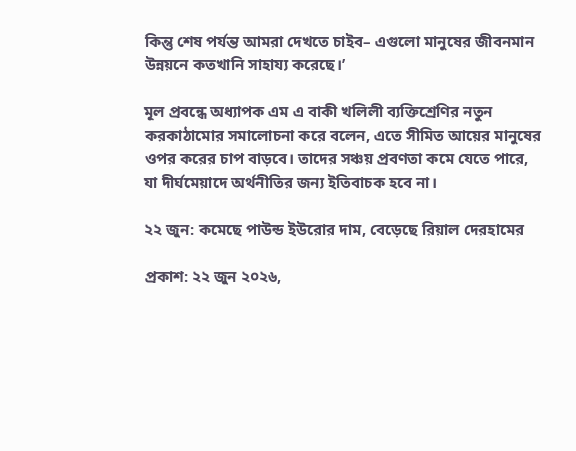কিন্তু শেষ পর্যন্ত আমরা দেখতে চাইব– এগুলো মানুষের জীবনমান উন্নয়নে কতখানি সাহায্য করেছে।’

মূল প্রবন্ধে অধ্যাপক এম এ বাকী খলিলী ব্যক্তিশ্রেণির নতুন করকাঠামোর সমালোচনা করে বলেন, এতে সীমিত আয়ের মানুষের ওপর করের চাপ বাড়বে। তাদের সঞ্চয় প্রবণতা কমে যেতে পারে, যা দীর্ঘমেয়াদে অর্থনীতির জন্য ইতিবাচক হবে না।

২২ জুন: কমেছে পাউন্ড ইউরোর দাম, বেড়েছে রিয়াল দেরহামের

প্রকাশ: ২২ জুন ২০২৬,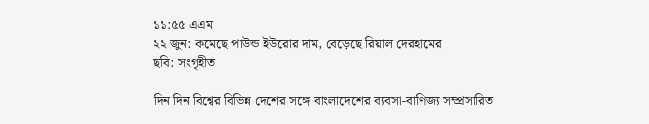১১:৫৫ এএম
২২ জুন: কমেছে পাউন্ড ইউরোর দাম, বেড়েছে রিয়াল দেরহামের
ছবি: সংগৃহীত

দিন দিন বিশ্বের বিভিন্ন দেশের সঙ্গে বাংলাদেশের ব্যবসা-বাণিজ্য সম্প্রসারিত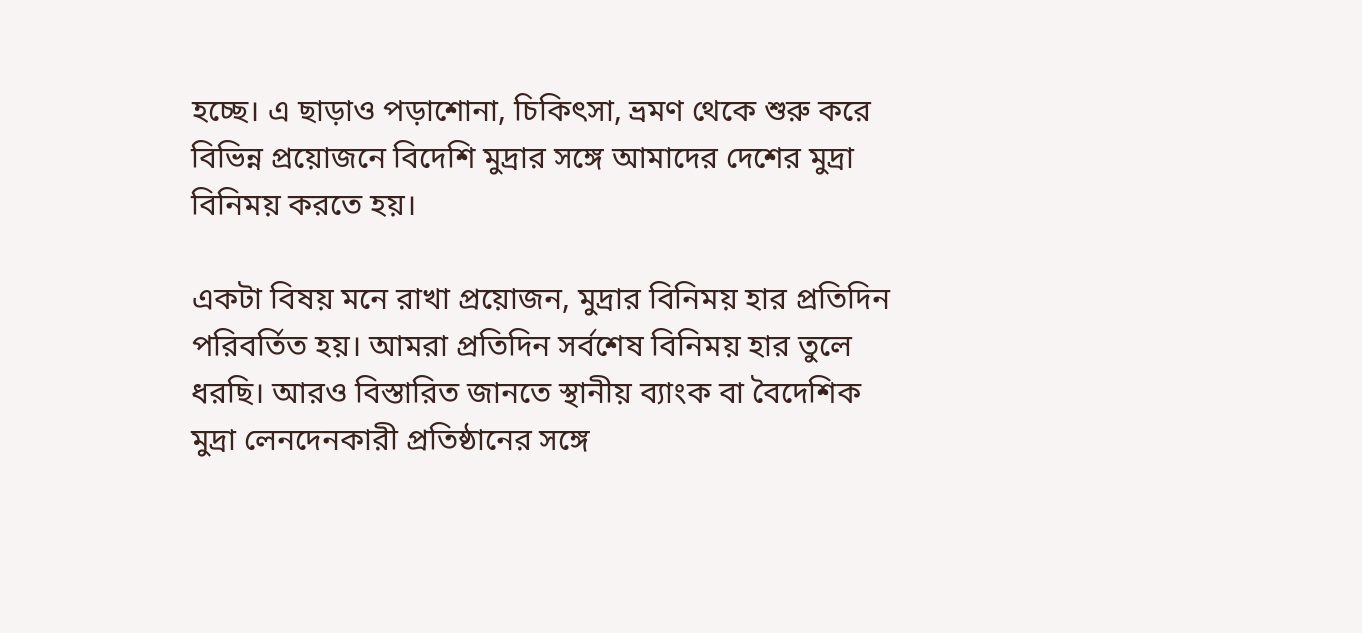হচ্ছে। এ ছাড়াও পড়াশোনা, চিকিৎসা, ভ্রমণ থেকে শুরু করে বিভিন্ন প্রয়োজনে বিদেশি মুদ্রার সঙ্গে আমাদের দেশের মুদ্রা বিনিময় করতে হয়।

একটা বিষয় মনে রাখা প্রয়োজন, মুদ্রার বিনিময় হার প্রতিদিন পরিবর্তিত হয়। আমরা প্রতিদিন সর্বশেষ বিনিময় হার তুলে ধরছি। আরও বিস্তারিত জানতে স্থানীয় ব্যাংক বা বৈদেশিক মুদ্রা লেনদেনকারী প্রতিষ্ঠানের সঙ্গে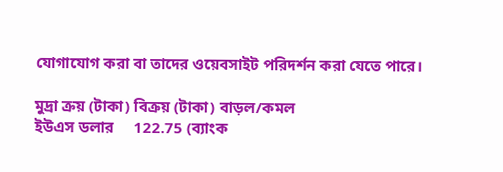যোগাযোগ করা বা তাদের ওয়েবসাইট পরিদর্শন করা যেতে পারে।

মুদ্রা ক্রয় (টাকা) বিক্রয় (টাকা) বাড়ল/কমল
ইউএস ডলার     122.75 (ব্যাংক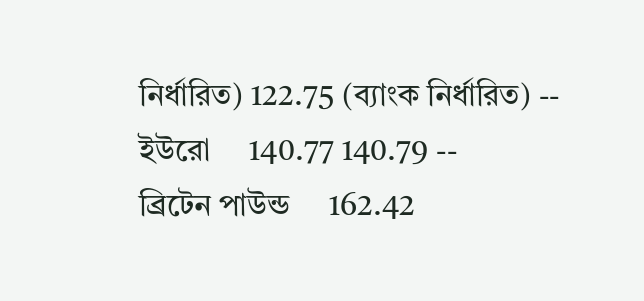নির্ধারিত) 122.75 (ব্যাংক নির্ধারিত) --
ইউরো     140.77 140.79 --
ব্রিটেন পাউন্ড     162.42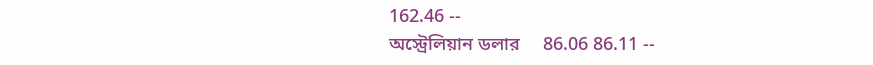162.46 --
অস্ট্রেলিয়ান ডলার     86.06 86.11 --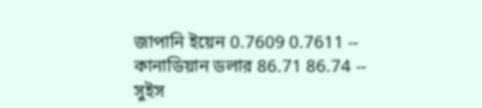জাপানি ইয়েন 0.7609 0.7611 --
কানাডিয়ান ডলার 86.71 86.74 --
সুইস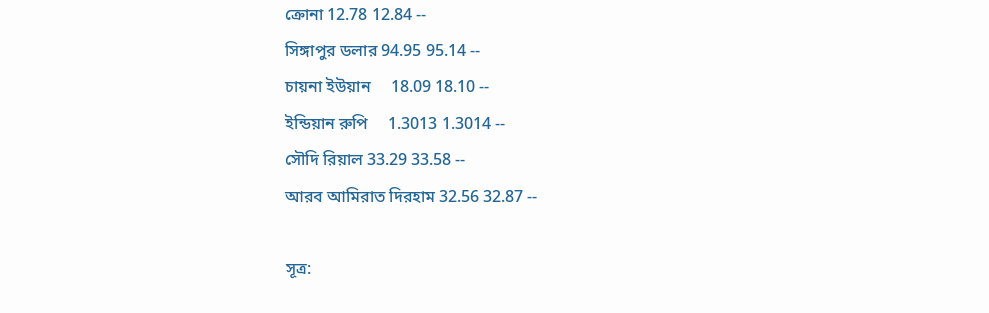ক্রোনা 12.78 12.84 --
সিঙ্গাপুর ডলার 94.95 95.14 --
চায়না ইউয়ান     18.09 18.10 --
ইন্ডিয়ান রুপি     1.3013 1.3014 --
সৌদি রিয়াল 33.29 33.58 --
আরব আমিরাত দিরহাম 32.56 32.87 --

সূত্র: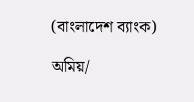(বাংলাদেশ ব্যাংক)

অমিয়/